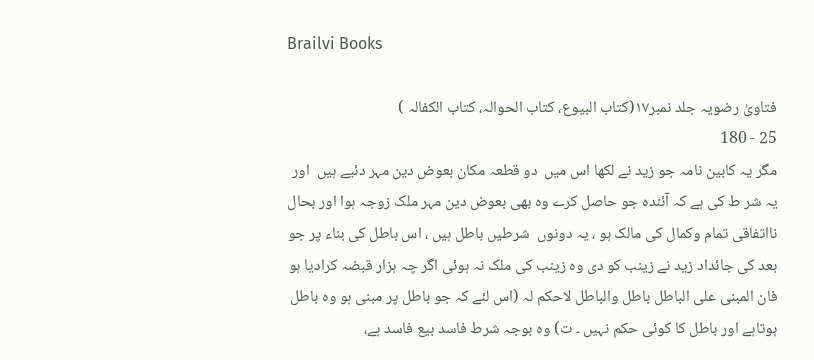Brailvi Books

فتاویٰ رضویہ جلد نمبر۱۷(کتاب البیوع، کتاب الحوالہ، کتاب الکفالہ )
25 - 180
مگر یہ کابین نامہ جو زید نے لکھا اس میں  دو قطعہ مکان بعوض دین مہر دئیے ہیں  اور یہ شر ط کی ہے کہ آئندہ جو حاصل کرے وہ بھی بعوض دین مہر ملک زوجہ ہوا اور بحال نااتفاقی تمام وکمال کی مالک ہو ، یہ دونوں  شرطیں باطل ہیں ، اس باطل کی بناء پر جو بعد کی جائداد زید نے زینب کو دی وہ زینب کی ملک نہ ہوئی اگر چہ ہزار قبضہ کرادیا ہو فان المبنی علی الباطل باطل والباطل لاحکم لہ (اس لئے کہ جو باطل پر مبنی ہو وہ باطل ہوتاہے اور باطل کا کوئی حکم نہیں ۔ ت) وہ بوجہ شرط فاسد بیع فاسد ہے،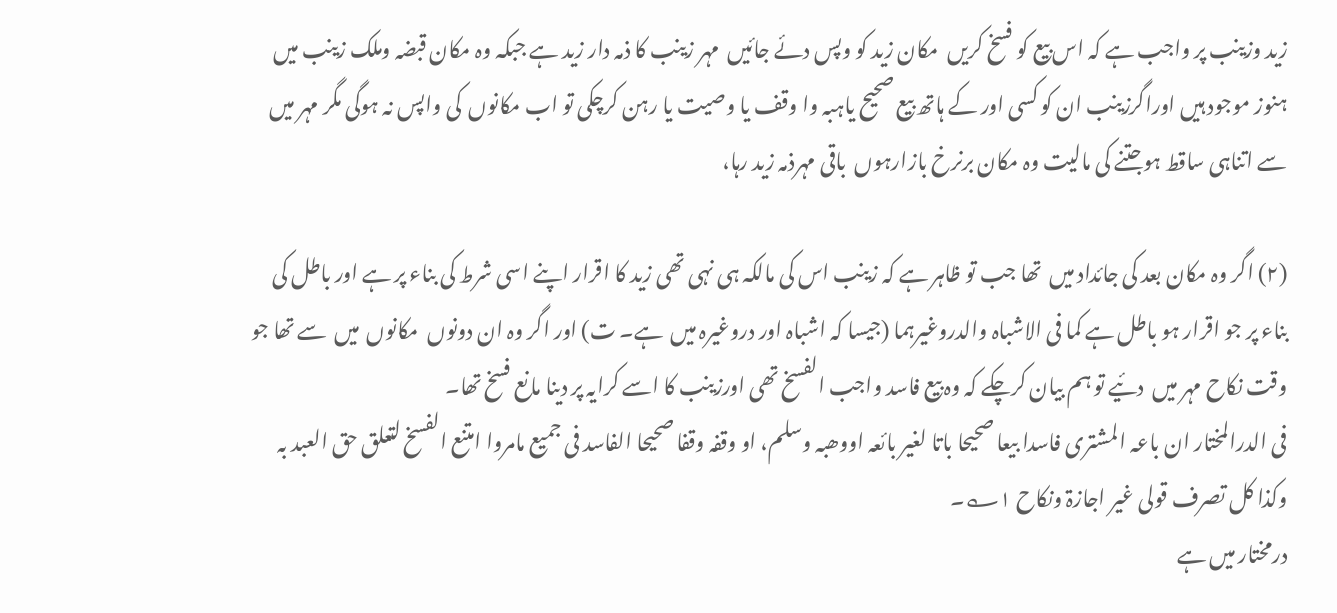زید وزینب پر واجب ہے کہ اس بیع کو فسخ کریں  مکان زید کو وپس دئے جائیں  مہر زینب کا ذمہ دار زید ہے جبکہ وہ مکان قبضہ وملک زینب میں  ہنوز موجود ہیں اوراگرزینب ان کو کسی اور کے ہاتھ بیع صحیح یاہبہ وا وقف یا وصیت یا رہن کرچکی تو اب مکانوں  کی واپس نہ ہوگی مگر مہر میں  سے اتناہی ساقط ہوجتنے کی مالیت وہ مکان برنرخ بازارہوں  باقی مہرذمہ زید رہا،

(۲) اگر وہ مکان بعد کی جائداد میں  تھا جب تو ظاہر ہے کہ زینب اس کی مالکہ ہی نہی تھی زید کا اقرار اپنے اسی شرط کی بناء پر ہے اور باطل کی بناء پر جو اقرار ہو باطل ہے کما فی الاشباہ والدروغیرہما (جیسا کہ اشباہ اور دروغیرہ میں  ہے۔ ت) اور اگر وہ ان دونوں  مکانوں  میں  سے تھا جو وقت نکاح مہر میں  دئیے تو ہم بیان کرچکے کہ وہ بیع فاسد واجب الفسخ تھی اورزینب کا اسے کرایہ پر دینا مانع فسخ تھا۔
فی الدرالمختار ان باعہ المشتری فاسدا بیعا صحیحا باتا لغیر بائعہ اووھبہ وسلم، او وقفہ وقفا صحیحا الفاسد فی جمیع مامروا امتنع الفسخ لتعلق حق العبد بہ وکذا کل تصرف قولی غیر اجازۃ ونکاح ۱؎۔
درمختار میں ہے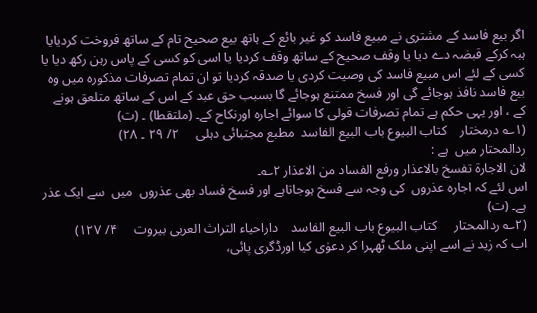اگر بیع فاسد کے مشتری نے مبیع فاسد کو غیر بائع کے ہاتھ بیع صحیح تام کے ساتھ فروخت کردیایا ہبہ کرکے قبضہ دے دیا یا وقف صحیح کے ساتھ وقف کردیا یا اسی کو کسی کے پاس رہن رکھ دیا یا کسی کے لئے اس مبیع فاسد کی وصیت کردی یا صدقہ کردیا تو ان تمام تصرفات مذکورہ میں وہ بیع فاسد نافذ ہوجائے گی اور فسخ ممتنع ہوجائے گا بسبب حق عبد کے اس کے ساتھ متلعق ہونے کے ، اور یہی حکم ہے تمام تصرفات قولی کا سوائے اجارہ اورنکاح کے۔ (ملتقطا) ۔ (ت)
(۱؎ درمختار    کتاب البیوع باب البیع الفاسد  مطبع مجتبائی دہلی     ۲/ ۲۹ ۔ ۲۸)
ردالمحتار میں  ہے :
لان الاجارۃ تفسخ بالاعذار ورفع الفساد من الاعذار ۲؎۔
اس لئے کہ اجارہ عذروں  کی وجہ سے فسخ ہوجاتاہے اور فسخ فساد بھی عذروں  میں  سے ایک عذر ہے۔ (ت)
(۲؎ ردالمحتار     کتاب البیوع باب البیع الفاسد    داراحیاء التراث العربی بیروت     ۴/ ۱۲۷)
اب کہ زید نے اسے اپنی ملک ٹھہرا کر دعوٰی کیا اورڈگری پائی،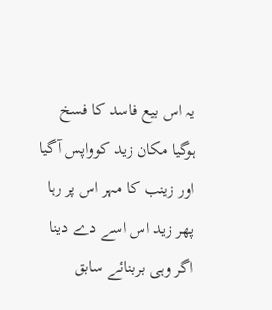یہ اس بیع فاسد کا فسخ ہوگیا مکان زید کوواپس آگیا اور زینب کا مہر اس پر رہا پھر زید اس اسے دے دینا اگر وہی بربنائے سابق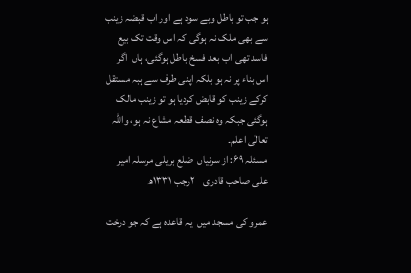ہو جب تو باطل وبے سود ہے اور اب قبضہ زینب سے بھی ملک نہ ہوگی کہ اس وقت تک بیع فاسد تھی اب بعد فسخ باطل ہوگئی، ہاں  اگر اس بناء پر نہ ہو بلکہ اپنی طرف سے ہبہ مستقل کرکے زینب کو قابض کردیا ہو تو زینب مالک ہوگئی جبکہ وہ نصف قطعہ مشاع نہ ہو، واللہ تعالٰی اعلم۔
مسئلہ ۶۹: از سرنیاں  ضلع بریلی مرسلہ امیر علی صاحب قادری    ۲رجب ۱۳۳۱ھ

عمرو کی مسجد میں  یہ قاعدہ ہے کہ جو درخت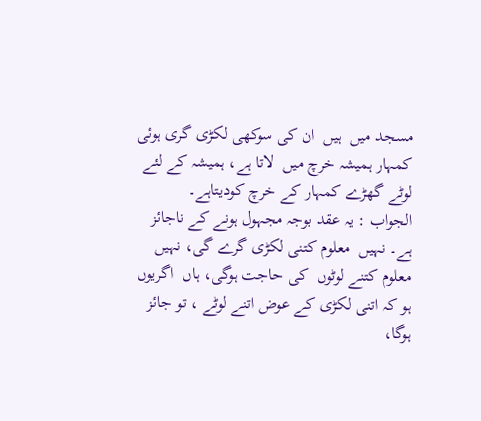مسجد میں  ہیں  ان کی سوکھی لکڑی گری ہوئی کمہار ہمیشہ خرچ میں  لاتا ہے، ہمیشہ کے لئے لوٹے گھڑے کمہار کے خرچ کودیتاہے۔
الجواب : یہ عقد بوجہ مجہول ہونے کے ناجائز ہے۔ نہیں  معلوم کتنی لکڑی گرے گی، نہیں  معلوم کتنے لوٹوں  کی حاجت ہوگی، ہاں  اگریوں  ہو کہ اتنی لکڑی کے عوض اتنے لوٹے ، تو جائز ہوگا،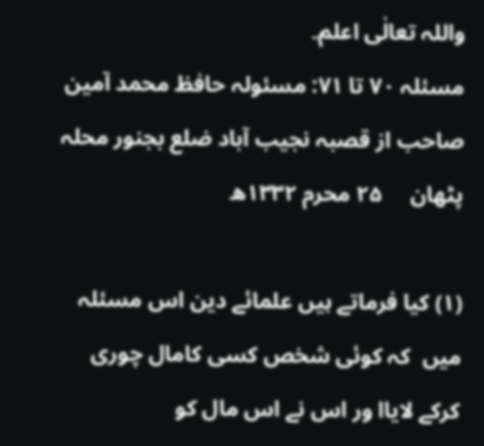واللہ تعالٰی اعلم۔
مسئلہ ۷۰ تا ۷۱: مسئولہ حافظ محمد آمین صاحب از قصبہ نجیب آباد ضلع بجنور محلہ پٹھان     ۲۵ محرم ۱۳۳۲ھ

(۱) کیا فرماتے ہیں علمائے دین اس مسئلہ میں  کہ کوئی شخص کسی کامال چوری کرکے لایاا ور اس نے اس مال کو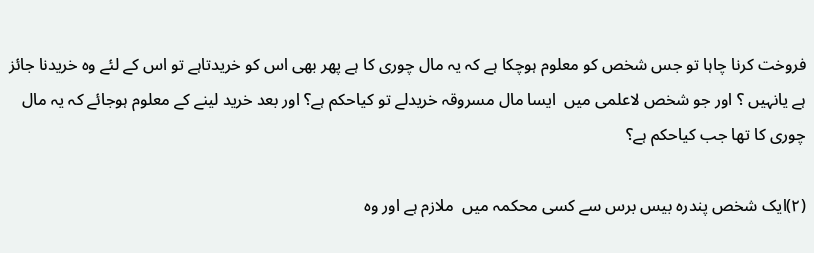فروخت کرنا چاہا تو جس شخص کو معلوم ہوچکا ہے کہ یہ مال چوری کا ہے پھر بھی اس کو خریدتاہے تو اس کے لئے وہ خریدنا جائز ہے یانہیں ؟ اور جو شخص لاعلمی میں  ایسا مال مسروقہ خریدلے تو کیاحکم ہے؟ اور بعد خرید لینے کے معلوم ہوجائے کہ یہ مال چوری کا تھا جب کیاحکم ہے؟

(۲)ایک شخص پندرہ بیس برس سے کسی محکمہ میں  ملازم ہے اور وہ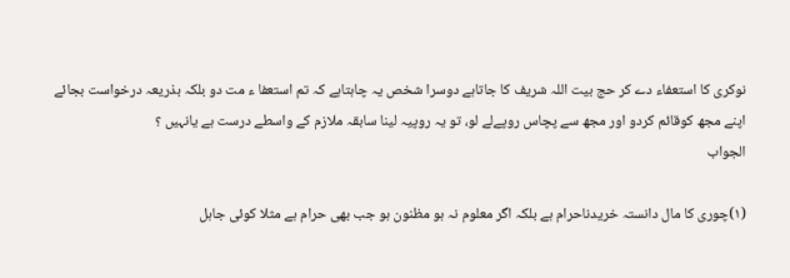نوکری کا استعفاء دے کر حج بیت اللہ شریف کا جاتاہے دوسرا شخص یہ چاہتاہے کہ تم استعفا ء مت دو بلکہ بذریعہ درخواست بجائے اپنے مجھ کوقائم کردو اور مجھ سے پچاس روپےلے لو، تو یہ روپیہ لینا سابقہ ملازم کے واسطے درست ہے یانہیں ؟
الجواب

(۱)چوری کا مال دانستہ خریدناحرام ہے بلکہ اگر معلوم نہ ہو مظنون ہو جب بھی حرام ہے مثلا کوئی جاہل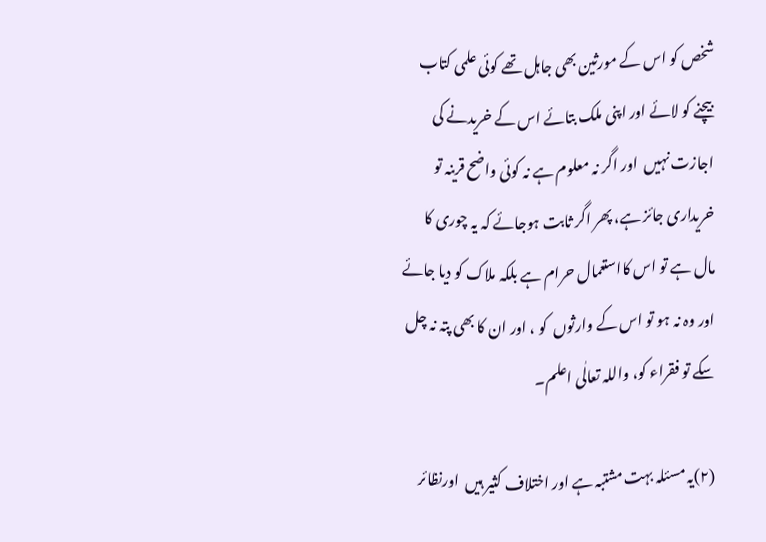شخص کو اس کے مورثین بھی جاہل تھے کوئی علمی کتاب بیچنے کو لائے اور اپنی ملک بتائے اس کے خریدنے کی اجازت نہیں  اور اگر نہ معلوم ہے نہ کوئی واضح قرینہ تو خریداری جائز ہے، پھر اگر ثابت ہوجائے کہ یہ چوری کا مال ہے تو اس کااستعمال حرام ہے بلکہ ملاک کو دیا جائے اور وہ نہ ہو تو اس کے وارثوں  کو ، اور ان کا بھی پتہ نہ چل سکے تو فقراء کو، واللہ تعالٰی اعلم۔

(۲)یہ مسئلہ بہت مشتبہ ہے اور اختلاف کثیر ہیں  اورنظائر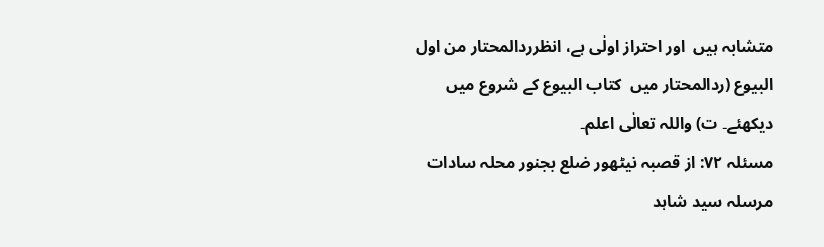متشابہ ہیں  اور احتراز اولٰی ہے، انظرردالمحتار من اول البیوع (ردالمحتار میں  کتاب البیوع کے شروع میں  دیکھئے۔ ت) واللہ تعالٰی اعلم۔
مسئلہ ۷۲: از قصبہ نیٹھور ضلع بجنور محلہ سادات مرسلہ سید شاہد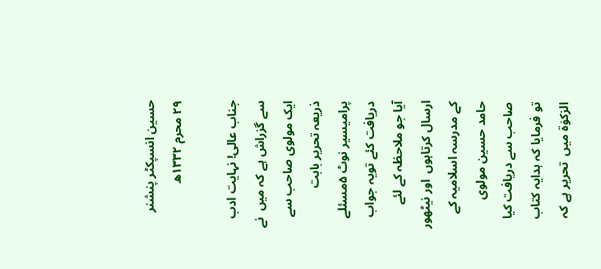حسین انسپکٹر پنشنر ۲۹ محرم ۱۳۳۲ھ

جناب عالی! نہایت ادب سے گزراش ہے کہ میں  نے ایک مولوی صاحب سے ذریعہ تحریر بابت پرامیسیر نوٹ ۵مسئلے دریافت کئے تویہ جواب آیا جو ملاحظہ کے لئے ارسال کرتاہوں  اور نیٹھور کے مدرسہ اسلامیہ کے حامد حسین مولوی صاحب سے دریافت کیا تو فرمایا کہ ہدایہ کتاب الزکوٰۃ میں  تحریر ہے کہ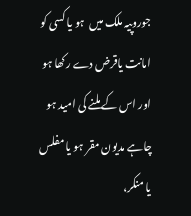جوروپیہ ملک میں  ہو یا کسی کو امانت یاقرض دے رکھا ہو اور اس کے ملنے کی امید ہو چاہے مدیون مقر ہو یا مفلس یا منکر،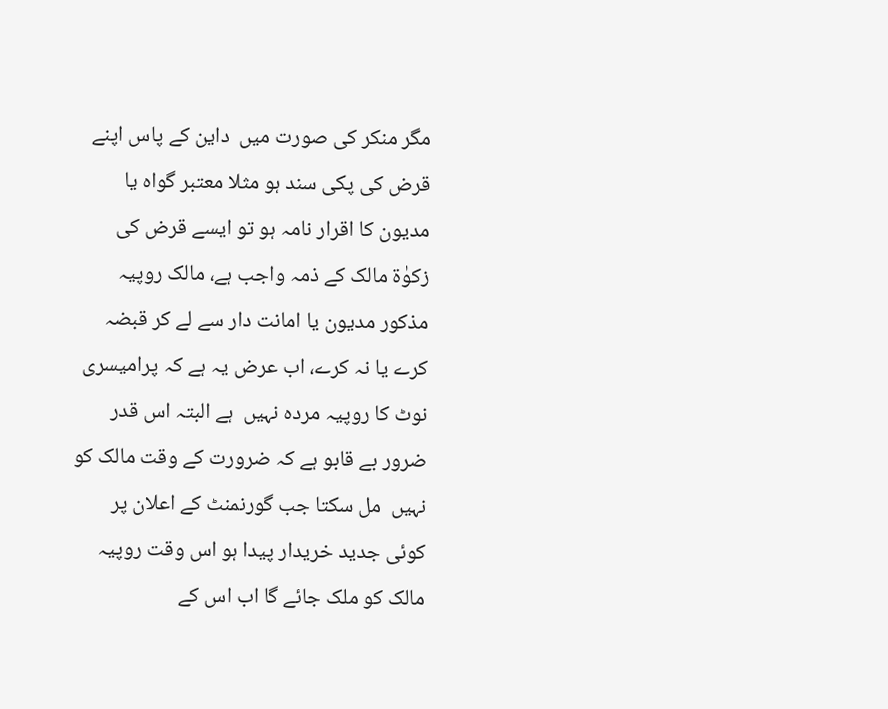مگر منکر کی صورت میں  داین کے پاس اپنے قرض کی پکی سند ہو مثلا معتبر گواہ یا مدیون کا اقرار نامہ ہو تو ایسے قرض کی زکوٰۃ مالک کے ذمہ واجب ہے، مالک روپیہ مذکور مدیون یا امانت دار سے لے کر قبضہ کرے یا نہ کرے، اب عرض یہ ہے کہ پرامیسری نوٹ کا روپیہ مردہ نہیں  ہے البتہ اس قدر ضرور بے قابو ہے کہ ضرورت کے وقت مالک کو نہیں  مل سکتا جب گورنمنٹ کے اعلان پر کوئی جدید خریدار پیدا ہو اس وقت روپیہ مالک کو ملک جائے گا اب اس کے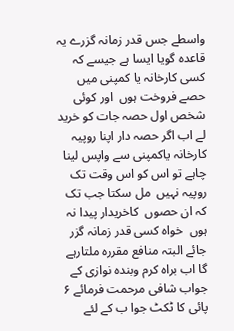واسطے جس قدر زمانہ گزرے یہ قاعدہ گویا ایسا ہے جیسے کہ کسی کارخانہ یا کمپنی میں  حصے فروخت ہوں  اور کوئی شخص اول حصہ جات کو خرید لے اب اگر حصہ دار اپنا روپیہ کارخانہ یاکمپنی سے واپس لینا چاہے تو اس کو اس وقت تک روپیہ نہیں  مل سکتا جب تک کہ ان حصوں  کاخریدار پیدا نہ ہوں  خواہ کسی قدر زمانہ گزر جائے البتہ منافع مقررہ ملتارہے گا اب براہ کرم وبندہ نوازی کے جواب شافی مرحمت فرمائے ۶ پائی کا ٹکٹ جوا ب کے لئے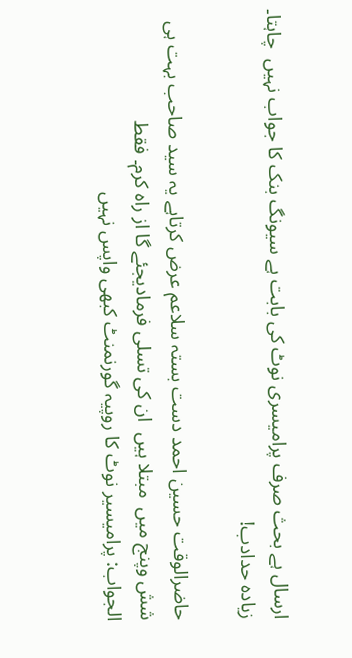ارسال ہے بحث صرف پرامیسری نوٹ کی بابت ہے سیونگ بنک کا جواب نہیں  چاہتا۔ زیادہ حدادب!

حاضرالوقت حسین احمد دست بستہ سلاعم عرض کرتاہے یہ سید صاحب بہت ہی شش وپنج میں  مبتلا ہیں  ان کی تسلی فرمادیجئے گا از راہ کرم۔ فقط
الجواب: پرامیسیر نوٹ کا روپیہ گورنمنٹ کبھی واپس نہیں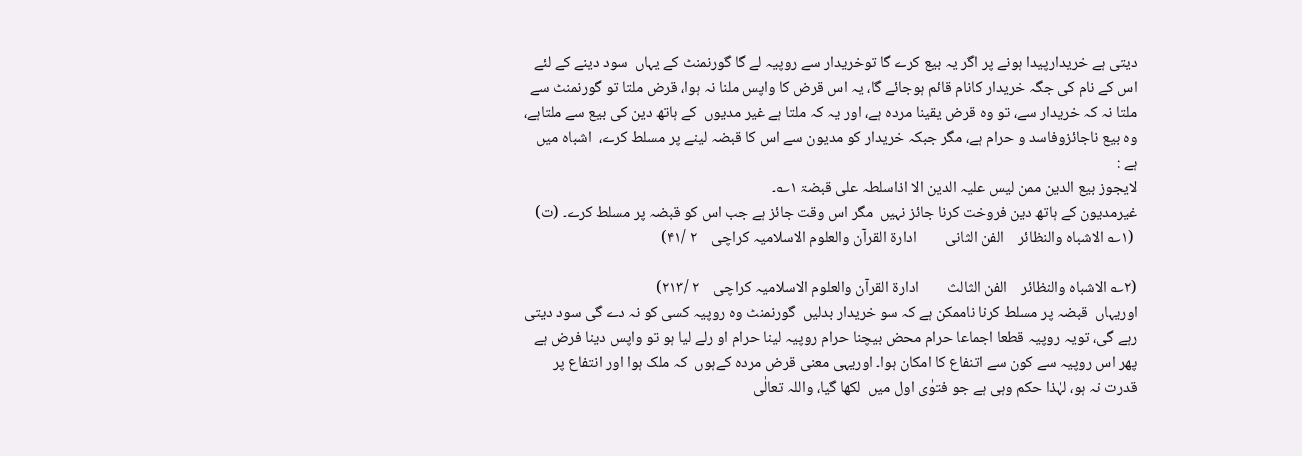دیتی ہے خریدارپیدا ہونے پر اگر یہ بیع کرے گا توخریدار سے روپیہ لے گا گورنمنٹ کے یہاں  سود دینے کے لئے اس کے نام کی جگہ خریدار کانام قائم ہوجائے گا، یہ اس قرض کا واپس ملنا نہ ہوا، قرض ملتا تو گورنمنٹ سے ملتا نہ کہ خریدار سے، تو وہ قرض یقینا مردہ ہے، اور یہ کہ ملتا ہے غیر مدیوں  کے ہاتھ دین کی بیع سے ملتاہے، وہ بیع ناجائزوفاسد و حرام ہے، مگر جبکہ خریدار کو مدیون سے اس کا قبضہ لینے پر مسلط کرے،  اشباہ میں ہے :
لایجوز بیع الدین ممن لیس علیہ الدین الا اذاسلطہ علی قبضۃ ۱؎۔
غیرمدیون کے ہاتھ دین فروخت کرنا جائز نہیں  مگر اس وقت جائز ہے جب اس کو قبضہ پر مسلط کرے۔ (ت)
 (۱؎ الاشباہ والنظائر    الفن الثانی        ادارۃ القرآن والعلوم الاسلامیہ کراچی    ۲ /۴۱)

(۲؎ الاشباہ والنظائر    الفن الثالث        ادارۃ القرآن والعلوم الاسلامیہ کراچی    ۲ /۲۱۳)
اوریہاں  قبضہ پر مسلط کرنا ناممکن ہے کہ سو خریدار بدلیں  گورنمنٹ وہ روپیہ کسی کو نہ دے گی سود دیتی رہے گی، تویہ روپیہ قطعا اجماعا حرام محض بیچنا حرام روپیہ لینا حرام او رلے لیا ہو تو واپس دینا فرض ہے پھر اس روپیہ سے کون سے اتنفاع کا امکان ہوا۔ اوریہی معنی قرض مردہ کےہوں  کہ ملک ہوا اور انتفاع پر قدرت نہ ہو، لہٰذا حکم وہی ہے جو فتوٰی اول میں  لکھا گیا، واللہ تعالٰی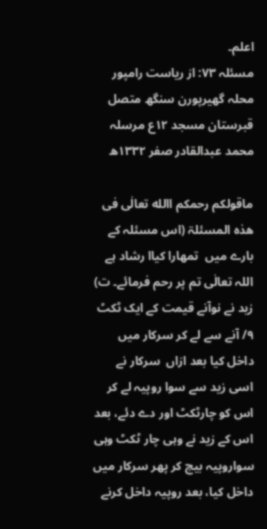اعلم۔
مسئلہ ۷۳: از ریاست رامپور محلہ گھیرپورن سنگھ متصل قبرستان مسجد ۱۲ع مرسلہ محمد عبدالقادر صفر ۱۳۳۲ھ

ماقولکم رحمکم االله تعالٰی فی ھذہ المسئلۃ (اس مسئلہ کے بارے میں  تمھارا کیاا رشاد ہے اللہ تعالٰی تم پر رحم فرمائے۔ ت) زید نے نوآنے قیمت کے ایک ٹکٹ ۹/ آنے سے لے کر سرکار میں  داخل کیا بعد ازاں  سرکار نے اسی زید سے سوا روپیہ لے کر اس کو چارٹکٹ اور دے دئے، بعد اس کے زید نے وہی چار ٹکٹ وہی سواروپیہ بیچ کر پھر سرکار میں  داخل کیا، بعد روپیہ داخل کرنے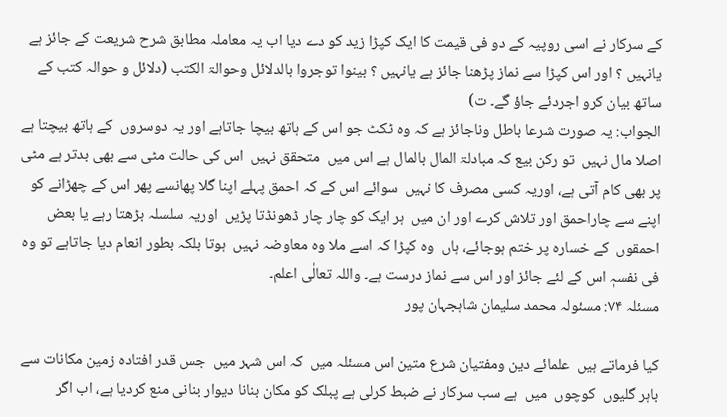کے سرکار نے اسی روپیہ کے دو فی قیمت کا ایک کپڑا زید کو دے دیا اب یہ معاملہ مطابق شرح شریعت کے جائز ہے یانہیں ؟ اور اس کپڑا سے نماز پڑھنا جائز ہے یانہیں ؟ بینوا توجروا بالدلائل وحوالۃ الکتب (دلائل و حوالہ کتب کے ساتھ بیان کرو اجردئے جاؤ گے۔ ت)
الجواب: یہ صورت شرعا باطل وناجائز ہے کہ وہ ٹکٹ جو اس کے ہاتھ بیچا جاتاہے اور یہ دوسروں  کے ہاتھ بیچتا ہے اصلا مال نہیں  تو رکن بیع کہ مبادلۃ المال بالمال ہے اس میں  متحقق نہیں  اس کی حالت مٹی سے بھی بدتر ہے مٹی پر بھی کام آتی ہے، اوریہ کسی مصرف کا نہیں  سوائے اس کے کہ احمق پہلے اپنا گلا پھانسے پھر اس کے چھڑانے کو اپنے سے چاراحمق اور تلاش کرے اور ان میں  ہر ایک کو چار چار ڈھونڈتا پڑیں  اوریہ سلسلہ بڑھتا رہے یا بعض احمقوں  کے خسارہ پر ختم ہوجائے، ہاں  وہ کپڑا کہ اسے ملا وہ معاوضہ نہیں  ہوتا بلکہ بطور انعام دیا جاتاہے تو وہ فی نفسہٖ اس کے لئے جائز اور اس سے نماز درست ہے۔ واللہ تعالٰی اعلم۔
مسئلہ ۷۴: مسئولہ محمد سلیمان شاہجہان پور

کیا فرماتے ہیں  علمائے دین ومفتیان شرع متین اس مسئلہ میں  کہ اس شہر میں  جس قدر افتادہ زمین مکانات سے باہر گلیوں  کوچوں  میں  ہے سب سرکار نے ضبط کرلی ہے پبلک کو مکان بنانا دیوار بنانی منع کردیا ہے، اب اگر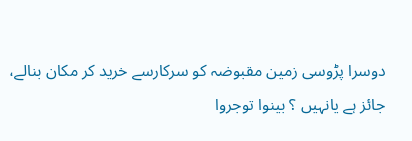دوسرا پڑوسی زمین مقبوضہ کو سرکارسے خرید کر مکان بنالے، جائز ہے یانہیں ؟ بینوا توجروا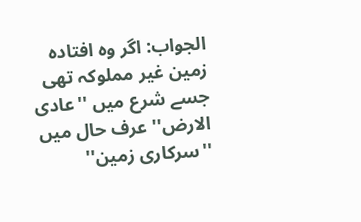الجواب: اگر وہ افتادہ زمین غیر مملوکہ تھی جسے شرع میں ''عادی الارض'' عرف حال میں  ''سرکاری زمین''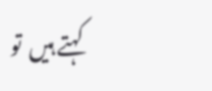کہتے ہیں  تو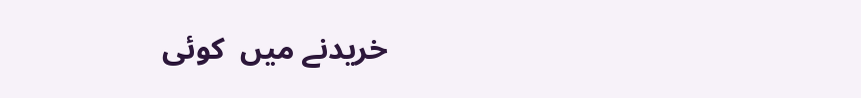خریدنے میں  کوئی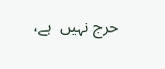حرج نہیں  ہے،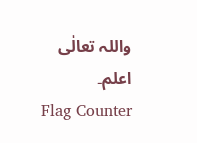واللہ تعالٰی اعلم۔
Flag Counter